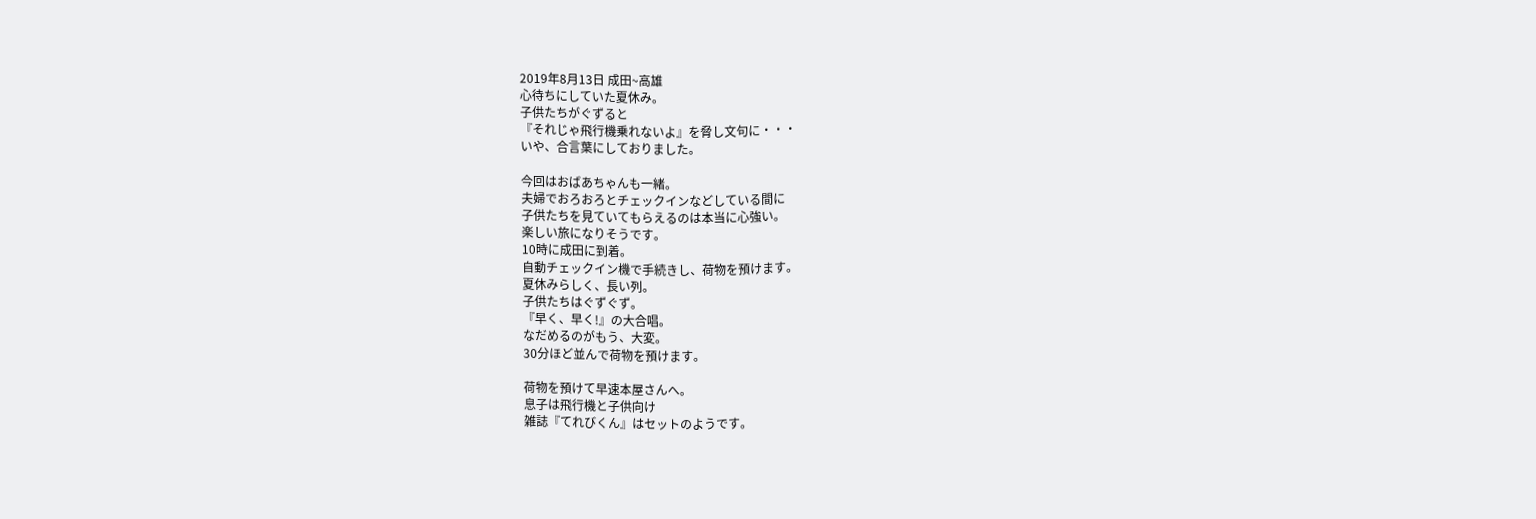2019年8月13日 成田~高雄
心待ちにしていた夏休み。
子供たちがぐずると
『それじゃ飛行機乗れないよ』を脅し文句に・・・
いや、合言葉にしておりました。

今回はおばあちゃんも一緒。
夫婦でおろおろとチェックインなどしている間に
子供たちを見ていてもらえるのは本当に心強い。
楽しい旅になりそうです。
10時に成田に到着。
自動チェックイン機で手続きし、荷物を預けます。
夏休みらしく、長い列。
子供たちはぐずぐず。
『早く、早く!』の大合唱。
なだめるのがもう、大変。
30分ほど並んで荷物を預けます。

荷物を預けて早速本屋さんへ。
息子は飛行機と子供向け
雑誌『てれびくん』はセットのようです。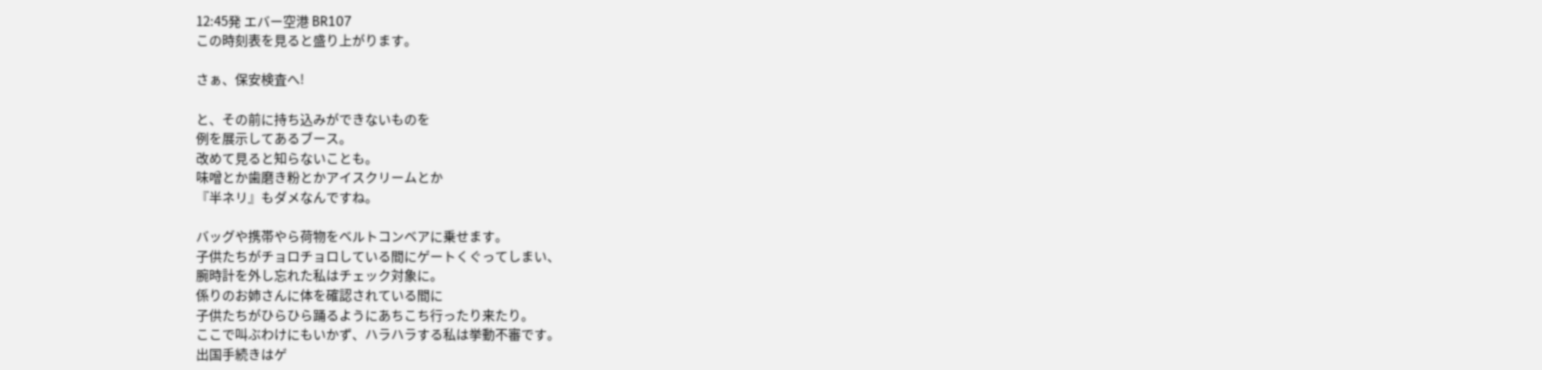12:45発 エバー空港 BR107
この時刻表を見ると盛り上がります。

さぁ、保安検査へ!

と、その前に持ち込みができないものを
例を展示してあるブース。
改めて見ると知らないことも。
味噌とか歯磨き粉とかアイスクリームとか
『半ネリ』もダメなんですね。

バッグや携帯やら荷物をベルトコンベアに乗せます。
子供たちがチョロチョロしている間にゲートくぐってしまい、
腕時計を外し忘れた私はチェック対象に。
係りのお姉さんに体を確認されている間に
子供たちがひらひら踊るようにあちこち行ったり来たり。
ここで叫ぶわけにもいかず、ハラハラする私は挙動不審です。
出国手続きはゲ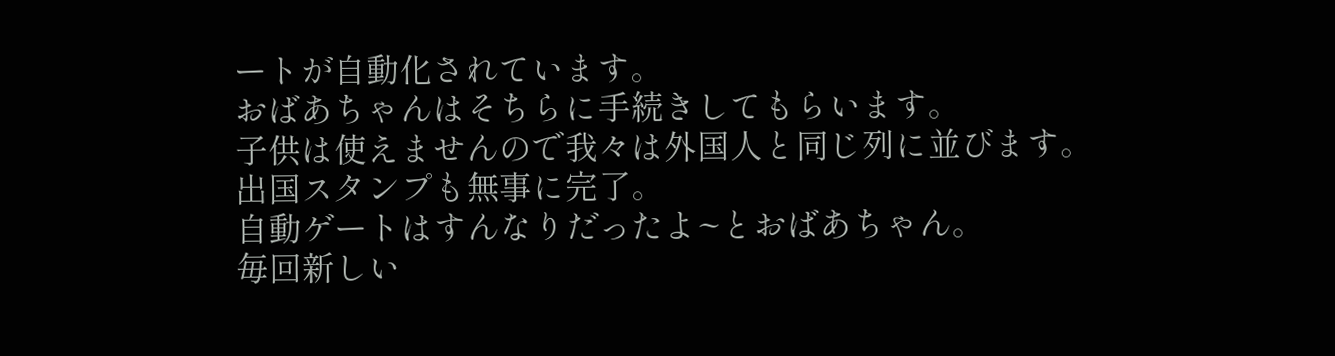ートが自動化されています。
おばあちゃんはそちらに手続きしてもらいます。
子供は使えませんので我々は外国人と同じ列に並びます。
出国スタンプも無事に完了。
自動ゲートはすんなりだったよ~とおばあちゃん。
毎回新しい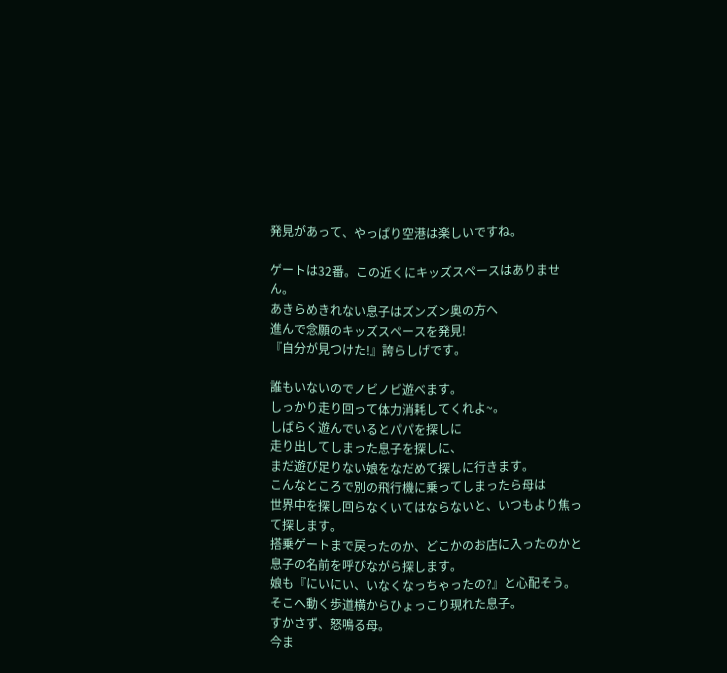発見があって、やっぱり空港は楽しいですね。

ゲートは32番。この近くにキッズスペースはありません。
あきらめきれない息子はズンズン奥の方へ
進んで念願のキッズスペースを発見!
『自分が見つけた!』誇らしげです。

誰もいないのでノビノビ遊べます。
しっかり走り回って体力消耗してくれよ~。
しばらく遊んでいるとパパを探しに
走り出してしまった息子を探しに、
まだ遊び足りない娘をなだめて探しに行きます。
こんなところで別の飛行機に乗ってしまったら母は
世界中を探し回らなくいてはならないと、いつもより焦って探します。
搭乗ゲートまで戻ったのか、どこかのお店に入ったのかと
息子の名前を呼びながら探します。
娘も『にいにい、いなくなっちゃったの?』と心配そう。
そこへ動く歩道横からひょっこり現れた息子。
すかさず、怒鳴る母。
今ま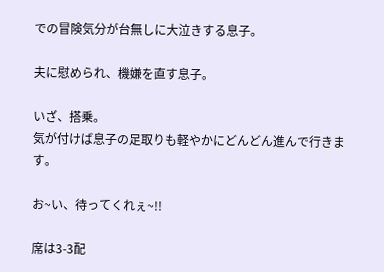での冒険気分が台無しに大泣きする息子。

夫に慰められ、機嫌を直す息子。

いざ、搭乗。
気が付けば息子の足取りも軽やかにどんどん進んで行きます。

お~い、待ってくれぇ~!!

席は3-3配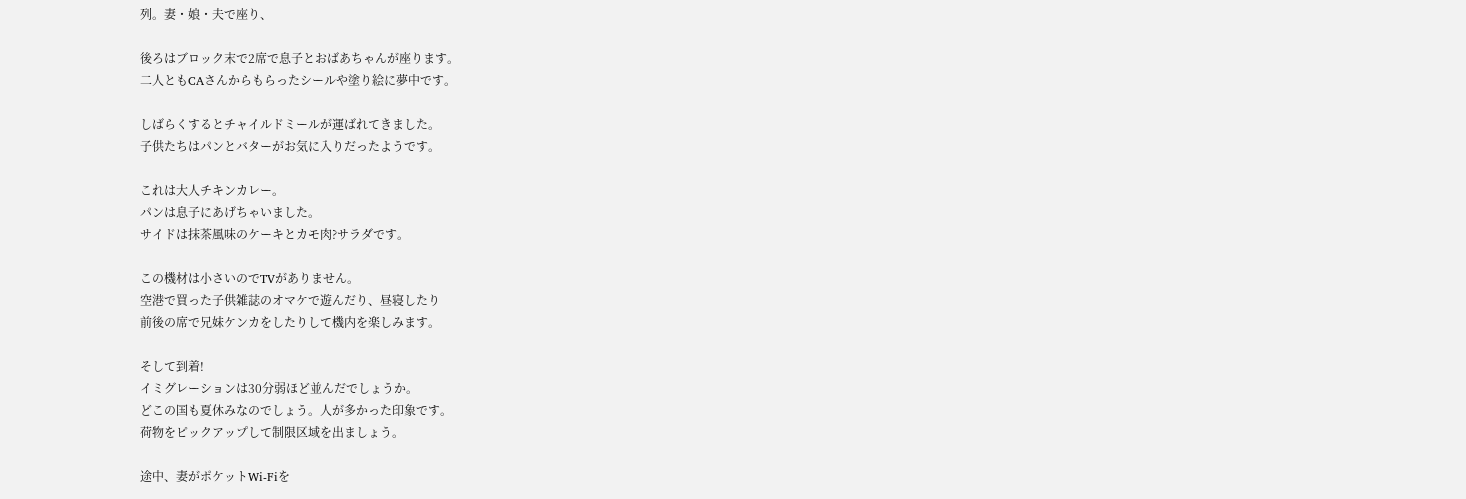列。妻・娘・夫で座り、

後ろはブロック末で2席で息子とおばあちゃんが座ります。
二人ともCAさんからもらったシールや塗り絵に夢中です。

しばらくするとチャイルドミールが運ばれてきました。
子供たちはパンとバターがお気に入りだったようです。

これは大人チキンカレー。
パンは息子にあげちゃいました。
サイドは抹茶風味のケーキとカモ肉?サラダです。

この機材は小さいのでTVがありません。
空港で買った子供雑誌のオマケで遊んだり、昼寝したり
前後の席で兄妹ケンカをしたりして機内を楽しみます。

そして到着!
イミグレーションは30分弱ほど並んだでしょうか。
どこの国も夏休みなのでしょう。人が多かった印象です。
荷物をピックアップして制限区域を出ましょう。

途中、妻がポケットWi-Fiを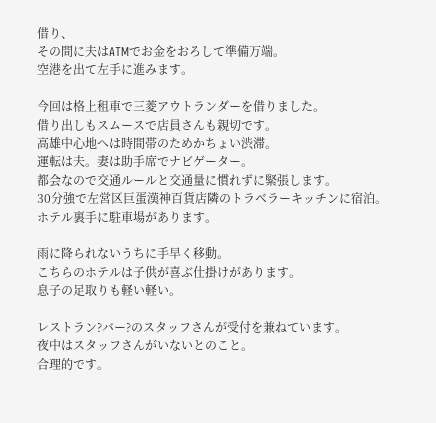借り、
その間に夫はATMでお金をおろして準備万端。
空港を出て左手に進みます。

今回は格上租車で三菱アウトランダーを借りました。
借り出しもスムースで店員さんも親切です。
高雄中心地へは時間帯のためかちょい渋滞。
運転は夫。妻は助手席でナビゲーター。
都会なので交通ルールと交通量に慣れずに緊張します。
30分強で左営区巨蛋漢神百貨店隣のトラベラーキッチンに宿泊。
ホテル裏手に駐車場があります。

雨に降られないうちに手早く移動。
こちらのホテルは子供が喜ぶ仕掛けがあります。
息子の足取りも軽い軽い。

レストラン?バー?のスタッフさんが受付を兼ねています。
夜中はスタッフさんがいないとのこと。
合理的です。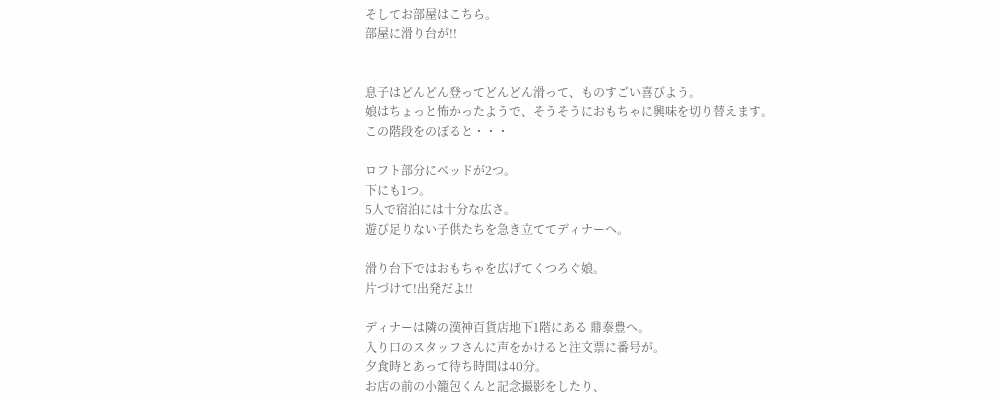そしてお部屋はこちら。
部屋に滑り台が!!


息子はどんどん登ってどんどん滑って、ものすごい喜びよう。
娘はちょっと怖かったようで、そうそうにおもちゃに興味を切り替えます。
この階段をのぼると・・・

ロフト部分にベッドが2つ。
下にも1つ。
5人で宿泊には十分な広さ。
遊び足りない子供たちを急き立ててディナーへ。

滑り台下ではおもちゃを広げてくつろぐ娘。
片づけて!出発だよ!!

ディナーは隣の漢神百貨店地下1階にある 鼎泰豊へ。
入り口のスタッフさんに声をかけると注文票に番号が。
夕食時とあって待ち時間は40分。
お店の前の小籠包くんと記念撮影をしたり、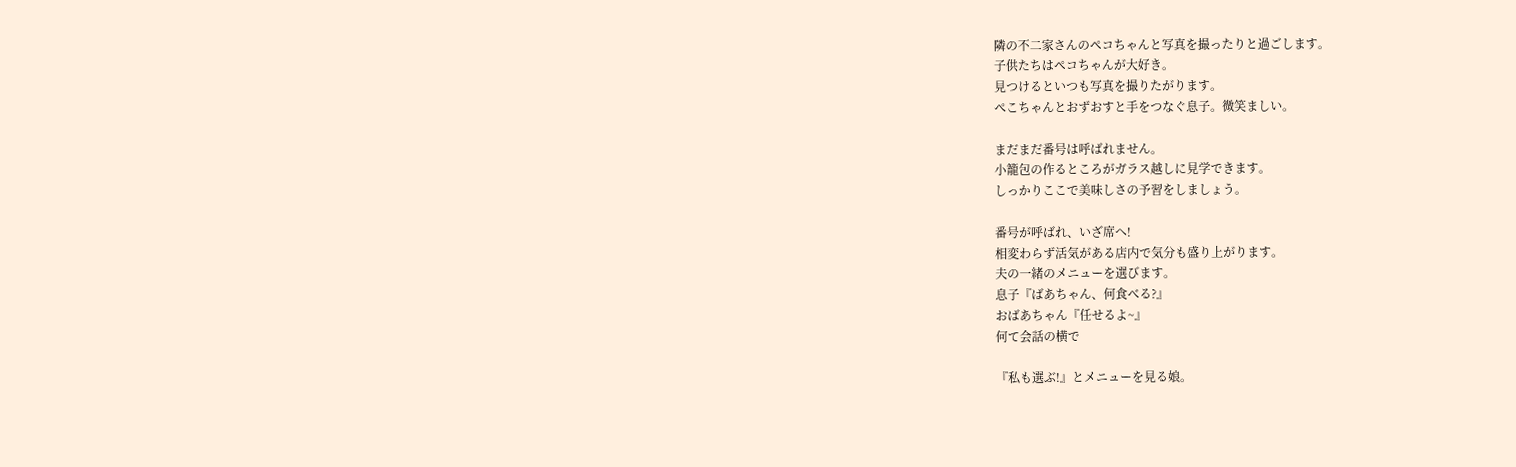隣の不二家さんのペコちゃんと写真を撮ったりと過ごします。
子供たちはペコちゃんが大好き。
見つけるといつも写真を撮りたがります。
ぺこちゃんとおずおすと手をつなぐ息子。微笑ましい。

まだまだ番号は呼ばれません。
小籠包の作るところがガラス越しに見学できます。
しっかりここで美味しさの予習をしましょう。

番号が呼ばれ、いざ席へ!
相変わらず活気がある店内で気分も盛り上がります。
夫の一緒のメニューを選びます。
息子『ばあちゃん、何食べる?』
おばあちゃん『任せるよ~』
何て会話の横で

『私も選ぶ!』とメニューを見る娘。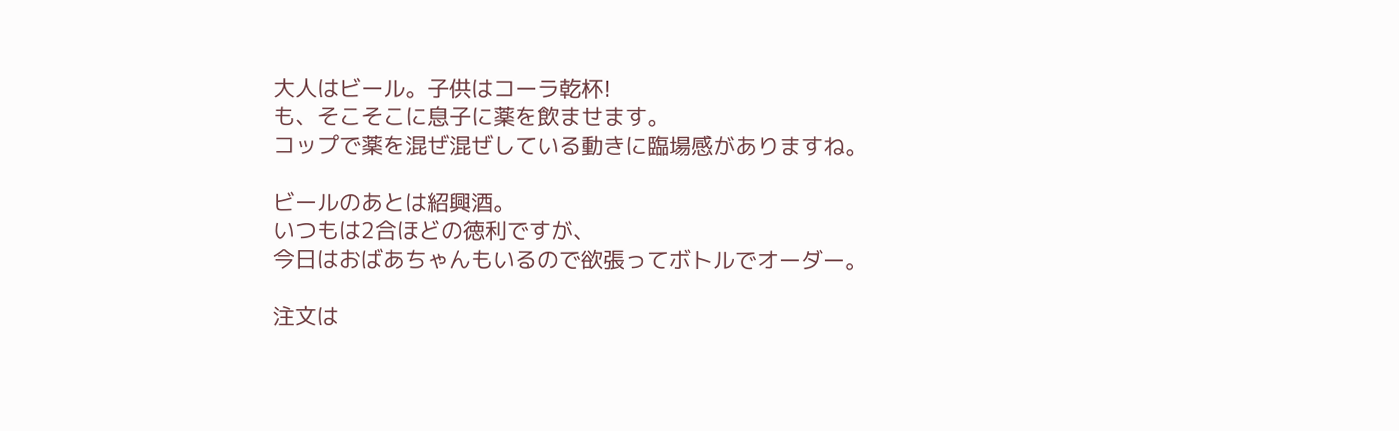大人はビール。子供はコーラ乾杯!
も、そこそこに息子に薬を飲ませます。
コップで薬を混ぜ混ぜしている動きに臨場感がありますね。

ビールのあとは紹興酒。
いつもは2合ほどの徳利ですが、
今日はおばあちゃんもいるので欲張ってボトルでオーダー。

注文は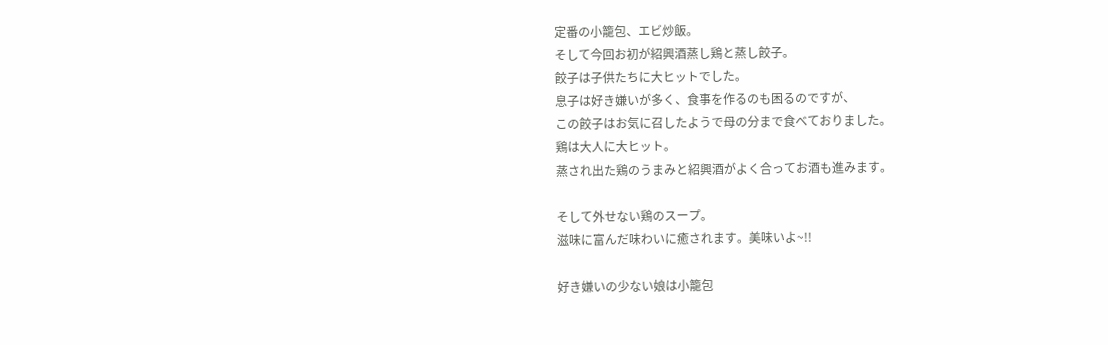定番の小籠包、エビ炒飯。
そして今回お初が紹興酒蒸し鶏と蒸し餃子。
餃子は子供たちに大ヒットでした。
息子は好き嫌いが多く、食事を作るのも困るのですが、
この餃子はお気に召したようで母の分まで食べておりました。
鶏は大人に大ヒット。
蒸され出た鶏のうまみと紹興酒がよく合ってお酒も進みます。

そして外せない鶏のスープ。
滋味に富んだ味わいに癒されます。美味いよ~!!

好き嫌いの少ない娘は小籠包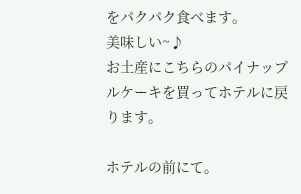をパクパク食べます。
美味しい~♪
お土産にこちらのパイナップルケーキを買ってホテルに戻ります。

ホテルの前にて。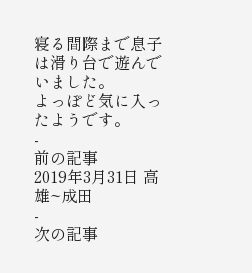寝る間際まで息子は滑り台で遊んでいました。
よっぽど気に入ったようです。
-
前の記事
2019年3月31日 高雄~成田
-
次の記事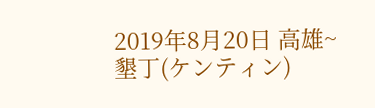2019年8月20日 高雄~墾丁(ケンティン)